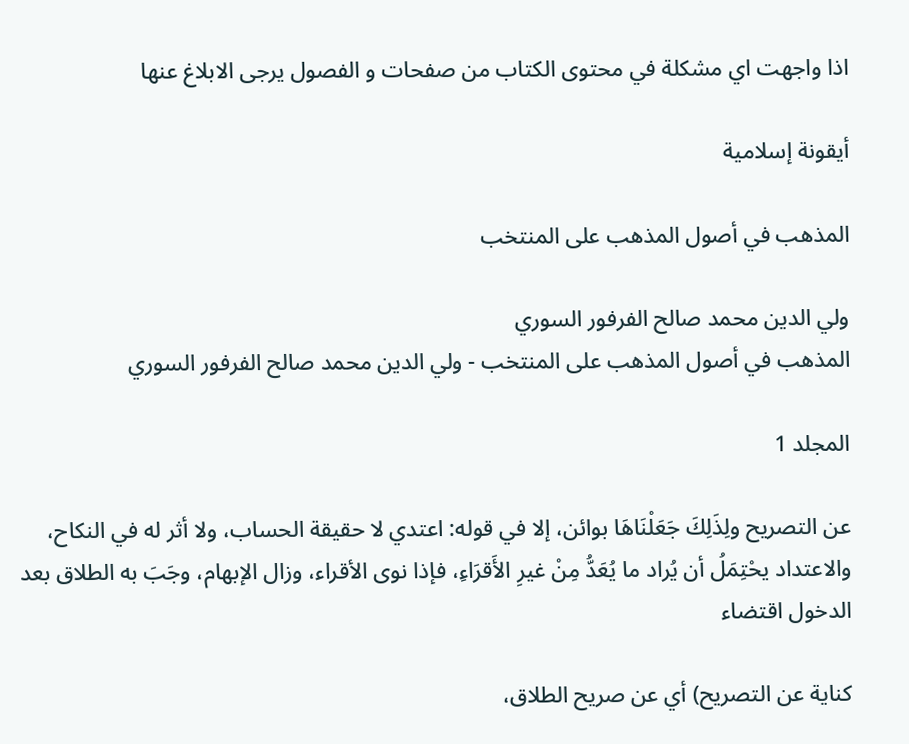اذا واجهت اي مشكلة في محتوى الكتاب من صفحات و الفصول يرجى الابلاغ عنها

أيقونة إسلامية

المذهب في أصول المذهب على المنتخب

ولي الدين محمد صالح الفرفور السوري
المذهب في أصول المذهب على المنتخب - ولي الدين محمد صالح الفرفور السوري

المجلد 1

عن التصريح ولِذَلِكَ جَعَلْنَاهَا بوائن، إلا في قوله: اعتدي لا حقيقة الحساب، ولا أثر له في النكاح، والاعتداد يحْتِمَلُ أن يُراد ما يُعَدُّ مِنْ غيرِ الأَقرَاءِ، فإذا نوى الأقراء، وزال الإبهام، وجَبَ به الطلاق بعد الدخول اقتضاء

كناية عن التصريح) أي عن صريح الطلاق،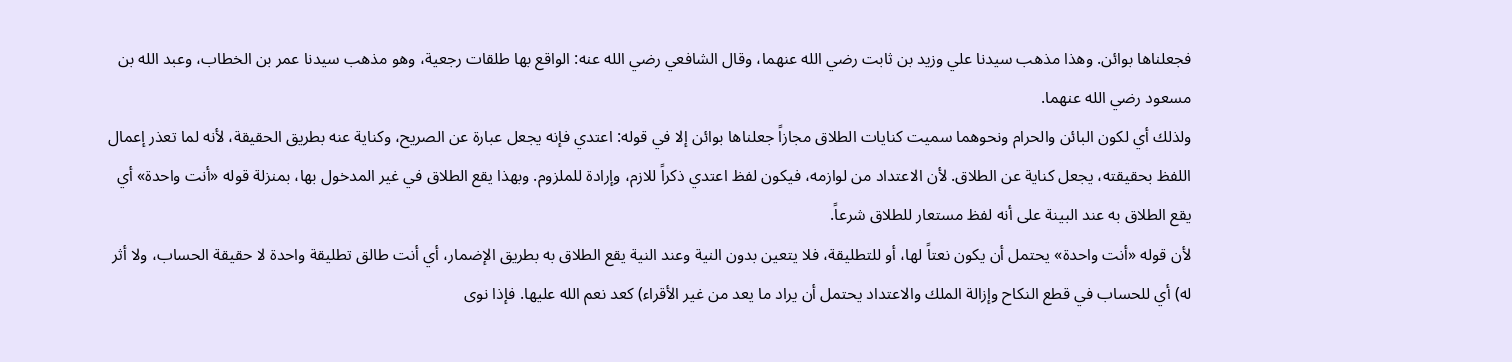فجعلناها بوائن. وهذا مذهب سيدنا علي وزيد بن ثابت رضي الله عنهما، وقال الشافعي رضي الله عنه: الواقع بها طلقات رجعية، وهو مذهب سيدنا عمر بن الخطاب، وعبد الله بن مسعود رضي الله عنهما.
ولذلك أي لكون البائن والحرام ونحوهما سميت كنايات الطلاق مجازاً جعلناها بوائن إلا في قوله: اعتدي فإنه يجعل عبارة عن الصريح، وكناية عنه بطريق الحقيقة، لأنه لما تعذر إعمال اللفظ بحقيقته، يجعل كناية عن الطلاق. لأن الاعتداد من لوازمه، فيكون لفظ اعتدي ذكراً للازم، وإرادة للملزوم. وبهذا يقع الطلاق في غير المدخول بها، بمنزلة قوله «أنت واحدة» أي يقع الطلاق به عند البينة على أنه لفظ مستعار للطلاق شرعاً.
لأن قوله «أنت واحدة» يحتمل أن يكون نعتاً لها، أو للتطليقة، فلا يتعين بدون النية وعند النية يقع الطلاق به بطريق الإضمار، أي أنت طالق تطليقة واحدة لا حقيقة الحساب، ولا أثر له) أي للحساب في قطع النكاح وإزالة الملك والاعتداد يحتمل أن يراد ما يعد من غير الأقراء) كعد نعم الله عليها. فإذا نوى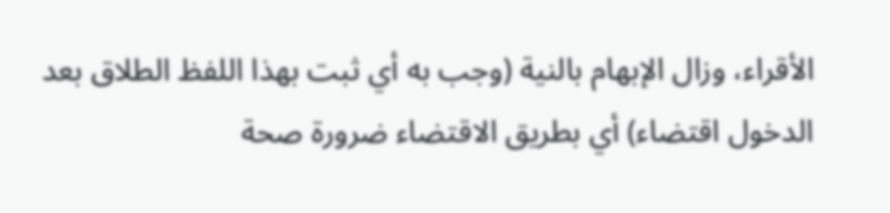الأقراء، وزال الإبهام بالنية (وجب به أي ثبت بهذا اللفظ الطلاق بعد الدخول اقتضاء) أي بطريق الاقتضاء ضرورة صحة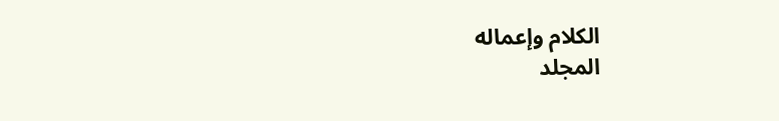الكلام وإعماله
المجلد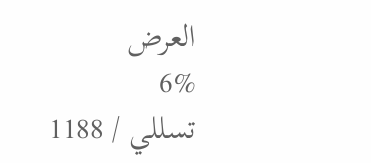العرض
6%
تسللي / 1188